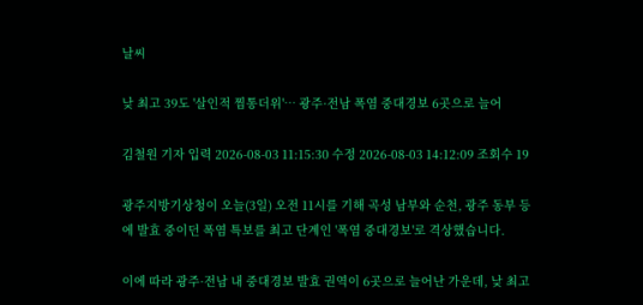날씨

낮 최고 39도 '살인적 찜통더위'… 광주·전남 폭염 중대경보 6곳으로 늘어

김철원 기자 입력 2026-08-03 11:15:30 수정 2026-08-03 14:12:09 조회수 19

광주지방기상청이 오늘(3일) 오전 11시를 기해 곡성 남부와 순천, 광주 동부 등에 발효 중이던 폭염 특보를 최고 단계인 '폭염 중대경보'로 격상했습니다.

이에 따라 광주·전남 내 중대경보 발효 권역이 6곳으로 늘어난 가운데, 낮 최고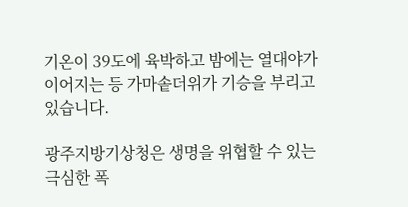기온이 39도에 육박하고 밤에는 열대야가 이어지는 등 가마솥더위가 기승을 부리고 있습니다.

광주지방기상청은 생명을 위협할 수 있는 극심한 폭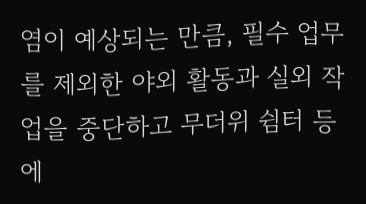염이 예상되는 만큼, 필수 업무를 제외한 야외 활동과 실외 작업을 중단하고 무더위 쉼터 등에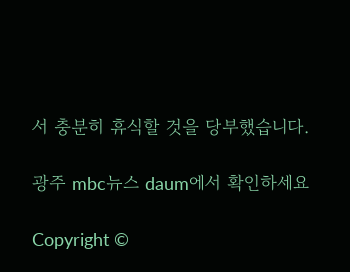서 충분히 휴식할 것을 당부했습니다.

광주 mbc뉴스 daum에서 확인하세요

Copyright ©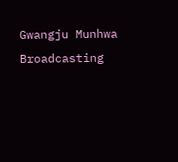Gwangju Munhwa Broadcasting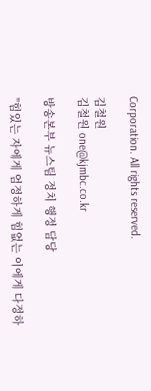Corporation. All rights reserved.

김철원
김철원 one@kjmbc.co.kr

방송본부 뉴스팀 정치 행정 담당

"힘있는 자에게 엄정하게 힘없는 이에게 다정하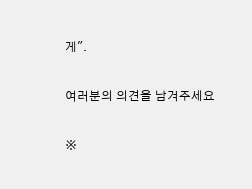게".

여러분의 의견을 남겨주세요

※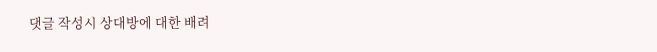댓글 작성시 상대방에 대한 배려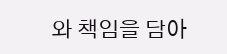와 책임을 담아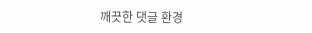깨끗한 댓글 환경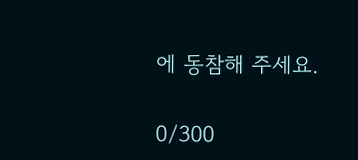에 동참해 주세요.

0/300